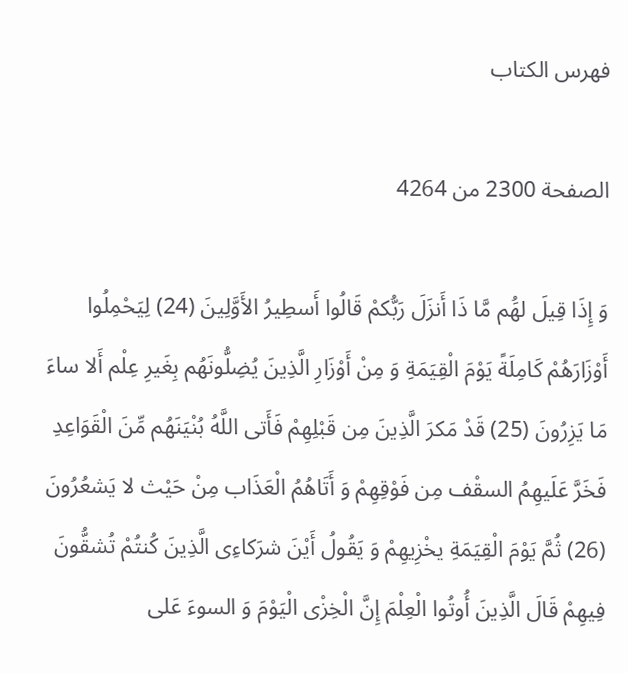فهرس الكتاب

الصفحة 2300 من 4264

وَ إِذَا قِيلَ لهَُم مَّا ذَا أَنزَلَ رَبُّكمْ قَالُوا أَسطِيرُ الأَوَّلِينَ (24) لِيَحْمِلُوا أَوْزَارَهُمْ كَامِلَةً يَوْمَ الْقِيَمَةِ وَ مِنْ أَوْزَارِ الَّذِينَ يُضِلُّونَهُم بِغَيرِ عِلْم أَلا ساءَ مَا يَزِرُونَ (25) قَدْ مَكرَ الَّذِينَ مِن قَبْلِهِمْ فَأَتى اللَّهُ بُنْيَنَهُم مِّنَ الْقَوَاعِدِ فَخَرَّ عَلَيهِمُ السقْف مِن فَوْقِهِمْ وَ أَتَاهُمُ الْعَذَاب مِنْ حَيْث لا يَشعُرُونَ (26) ثُمَّ يَوْمَ الْقِيَمَةِ يخْزِيهِمْ وَ يَقُولُ أَيْنَ شرَكاءِى الَّذِينَ كُنتُمْ تُشقُّونَ فِيهِمْ قَالَ الَّذِينَ أُوتُوا الْعِلْمَ إِنَّ الْخِزْى الْيَوْمَ وَ السوءَ عَلى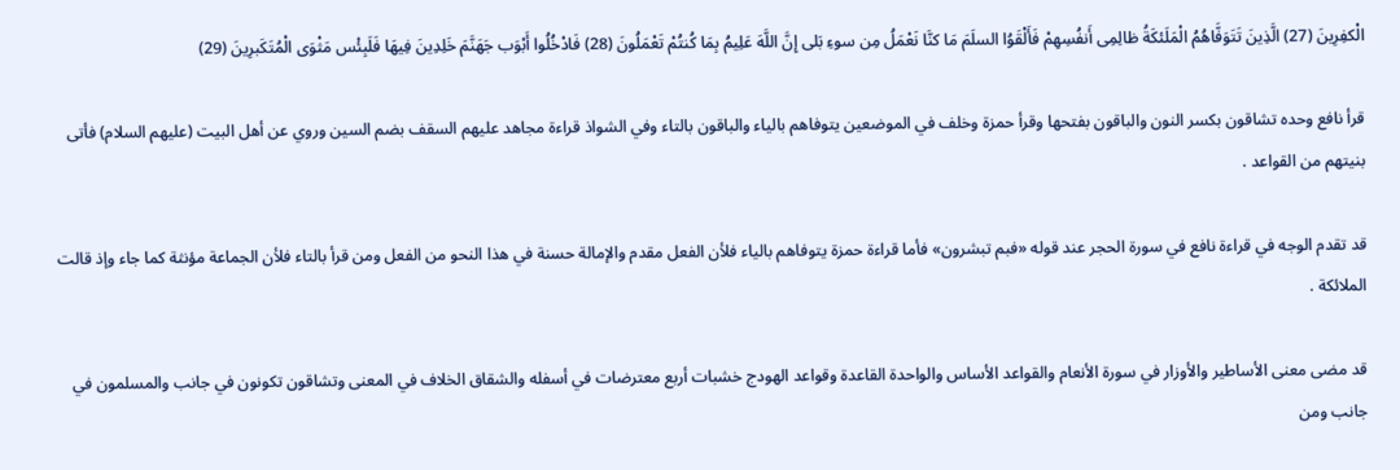الْكفِرِينَ (27) الَّذِينَ تَتَوَفَّاهُمُ الْمَلَئكَةُ ظالِمِى أَنفُسِهِمْ فَأَلْقَوُا السلَمَ مَا كنَّا نَعْمَلُ مِن سوءِ بَلى إِنَّ اللَّهَ عَلِيمُ بِمَا كُنتُمْ تَعْمَلُونَ (28) فَادْخُلُوا أَبْوَب جَهَنَّمَ خَلِدِينَ فِيهَا فَلَبِئْس مَثْوَى الْمُتَكَبرِينَ (29)

قرأ نافع وحده تشاقون بكسر النون والباقون بفتحها وقرأ حمزة وخلف في الموضعين يتوفاهم بالياء والباقون بالتاء وفي الشواذ قراءة مجاهد عليهم السقف بضم السين وروي عن أهل البيت (عليهم السلام) فأتى بنيتهم من القواعد .

قد تقدم الوجه في قراءة نافع في سورة الحجر عند قوله «فبم تبشرون» فأما قراءة حمزة يتوفاهم بالياء فلأن الفعل مقدم والإمالة حسنة في هذا النحو من الفعل ومن قرأ بالتاء فلأن الجماعة مؤنثة كما جاء وإذ قالت الملائكة .

قد مضى معنى الأساطير والأوزار في سورة الأنعام والقواعد الأساس والواحدة القاعدة وقواعد الهودج خشبات أربع معترضات في أسفله والشقاق الخلاف في المعنى وتشاقون تكونون في جانب والمسلمون في جانب ومن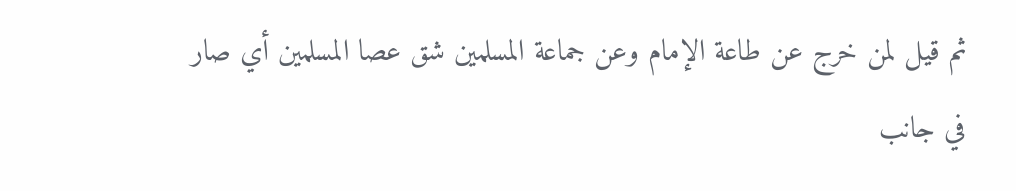ثم قيل لمن خرج عن طاعة الإمام وعن جماعة المسلمين شق عصا المسلمين أي صار في جانب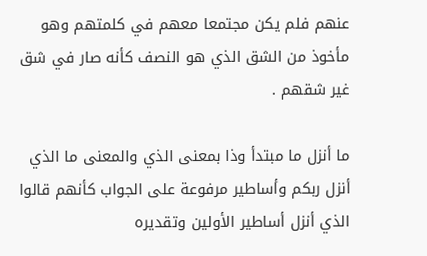عنهم فلم يكن مجتمعا معهم في كلمتهم وهو مأخوذ من الشق الذي هو النصف كأنه صار في شق غير شقهم .

ما أنزل ما مبتدأ وذا بمعنى الذي والمعنى ما الذي أنزل ربكم وأساطير مرفوعة على الجواب كأنهم قالوا الذي أنزل أساطير الأولين وتقديره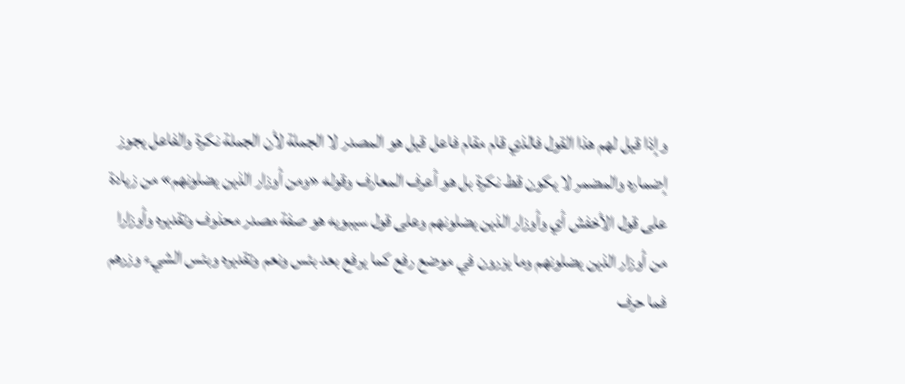وإذا قيل لهم هذا القول فالذي قام مقام فاعل قيل هو المصدر لا الجملة لأن الجملة نكرة والفاعل يجوز إضماره والمضمر لا يكون قط نكرة بل هو أعرف المعارف وقوله «ومن أوزار الذين يضلونهم» من زيادة على قول الأخفش أي وأوزار الذين يضلونهم وعلى قول سيبويه هو صفة مصدر محذوف وتقديره وأوزارا من أوزار الذين يضلونهم وما يزرون في موضع رفع كما يرفع بعد بئس ونعم وتقديره وبئس الشيء وزرهم فما حرف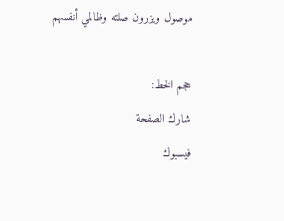موصول ويزرون صلته وظالمي أنفسهم

حجم الخط:
شارك الصفحة
فيسبوك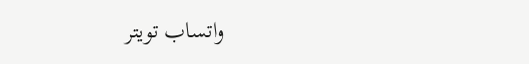واتساب تويتر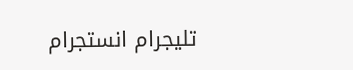تليجرام انستجرام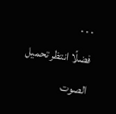. . .
فضلًا انتظر تحميل الصوت